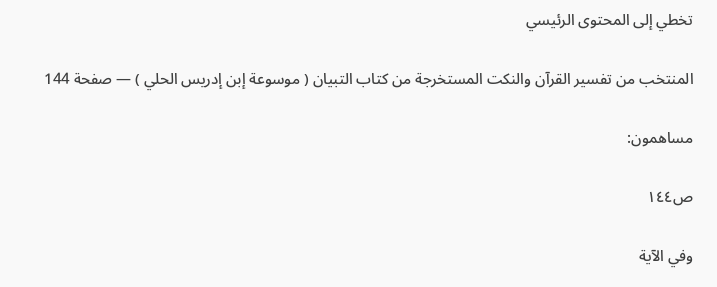تخطي إلى المحتوى الرئيسي

المنتخب من تفسير القرآن والنكت المستخرجة من كتاب التبيان ( موسوعة إبن إدريس الحلي ) — صفحة 144

مساهمون:

ص١٤٤

وفي الآية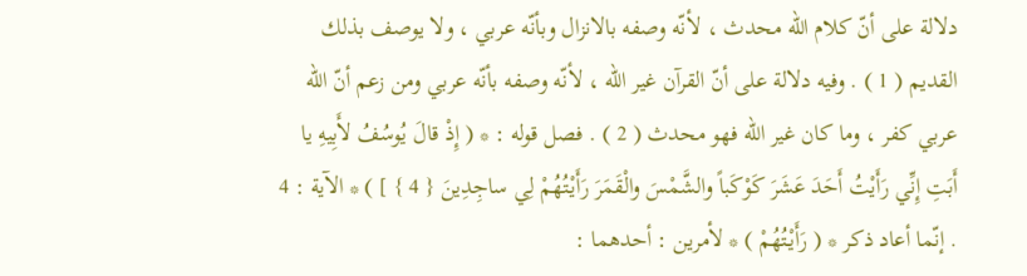دلالة على أنّ كلام الله محدث ، لأنّه وصفه بالانزال وبأنّه عربي ، ولا يوصف بذلك القديم ( 1 ) . وفيه دلالة على أنّ القرآن غير الله ، لأنّه وصفه بأنّه عربي ومن زعم أنّ الله عربي كفر ، وما كان غير الله فهو محدث ( 2 ) . فصل قوله : * ( إِذْ قالَ يُوسُفُ لأَبِيهِ يا أَبَتِ إِنِّي رَأَيْتُ أَحَدَ عَشَرَ كَوْكَباً والشَّمْسَ والْقَمَرَ رَأَيْتُهُمْ لِي ساجِدِينَ { 4 } ] ) * الآية : 4 . إنّما أعاد ذكر * ( رَأَيْتُهُمْ ) * لأمرين : أحدهما :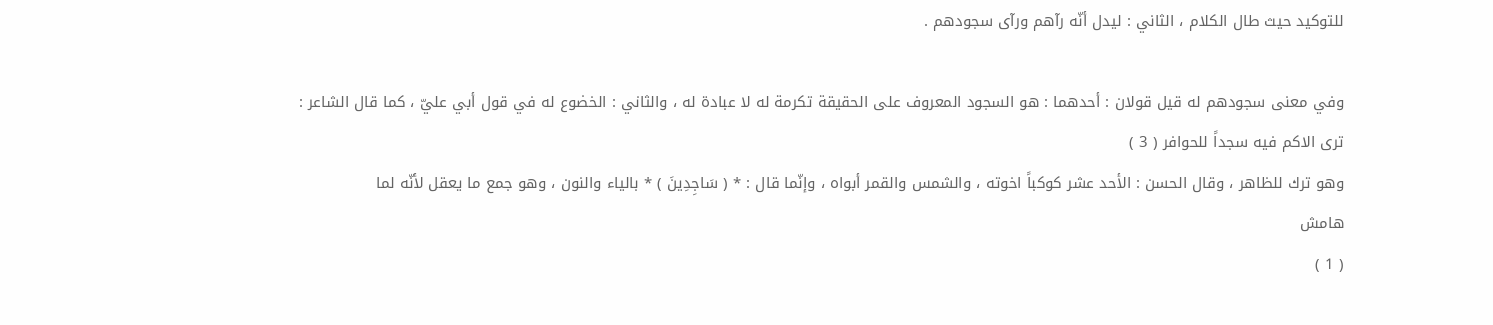للتوكيد حيث طال الكلام ، الثاني : ليدل أنّه رآهم ورآى سجودهم .

وفي معنى سجودهم له قيل قولان : أحدهما : هو السجود المعروف على الحقيقة تكرمة له لا عبادة له ، والثاني : الخضوع له في قول أبي عليّ ، كما قال الشاعر :
ترى الاكم فيه سجداً للحوافر ( 3 )
وهو ترك للظاهر ، وقال الحسن : الأحد عشر كوكباً اخوته ، والشمس والقمر أبواه ، وإنّما قال : * ( سَاجِدِينَ ) * بالياء والنون ، وهو جمع ما يعقل لأنّه لما
هامش
( 1 )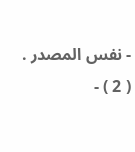- نفس المصدر .
( 2 ) -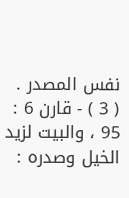نفس المصدر .
( 3 ) - قارن 6 : 95 ، والبيت لزيد الخيل وصدره :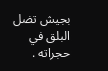بجيش تضل البلق في حجراته .